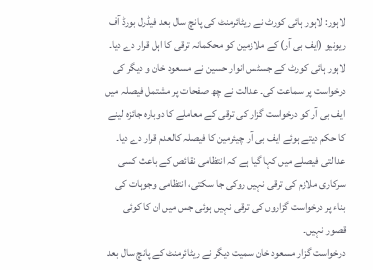لاہور: لاہور ہائی کورٹ نے ریٹائرمنٹ کی پانچ سال بعد فیڈرل بورڈ آف ریونیو (ایف بی آر) کے ملازمین کو محکمانہ ترقی کا اہل قرار دے دیا۔
لاہور ہائی کورٹ کے جسٹس انوار حسین نے مسعود خان و دیگر کی درخواست پر سماعت کی۔ عدالت نے چھ صفحات پر مشتمل فیصلہ میں ایف بی آر کو درخواست گزار کی ترقی کے معاملے کا دوبارہ جائزہ لینے کا حکم دیتے ہوئے ایف بی آر چیئرمین کا فیصلہ کالعدم قرار دے دیا۔
عدالتی فیصلے میں کہا گیا ہے کہ انتظامی نقائص کے باعث کسی سرکاری ملازم کی ترقی نہیں روکی جا سکتی، انتظامی وجوہات کی بناء پر درخواست گزاروں کی ترقی نہیں ہوئی جس میں ان کا کوئی قصور نہیں۔
درخواست گزار مسعود خان سمیت دیگر نے ریٹائرمنٹ کے پانچ سال بعد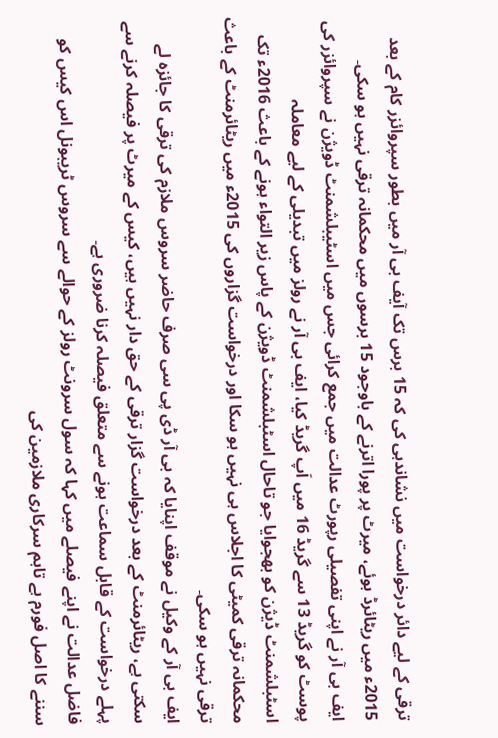ترقی کے لیے دائر درخواست میں نشاندہی کی کہ 15 برس تک آیف بی آر میں بطور سپروائزر کام کے بعد 2015ء میں ریٹائرڈ ہوئے، میرٹ پر پورا اترنے کے باوجود 15 برسوں میں محکمانہ ترقی نہیں ہو سکی۔
ایف بی آر نے اپنی تفصیلی رپورٹ عدالت میں جمع کرائی جس میں اسٹیبلشمنٹ ڈویژن نے سپروائزر کی پوسٹ کو گریڈ 13 سے گریڈ 16 میں اَپ گریڈ کیا، ایف بی آر نے رولز میں تبدیلی کے لیے معاملہ اسٹبلشمنٹ ڈیژن کو بھجوایا جو تاحال اسٹبلشمنٹ ڈویژن کے پاس زیر التواء ہونے کے باعث 2016ء تک محکمانہ ترقی کمیٹی کا اجلاس ہی نہیں ہو سکا اور درخواست گزاروں کی 2015ء میں ریٹائرمنٹ کے باعث ترقی نہیں ہو سکی۔
ایف بی آر کے وکیل نے موقف اپنایا کہ بی آر ڈی پی سی صرف حاضر سروس ملازم کی ترقی کا جائزہ لے سکتی ہے، ریٹائرمنٹ کے بعد درخواست گزار ترقی کے حق دار نہیں ہیں، کیس کے میرٹ پر فیصلہ کرنے سے پہلے درخواست کے قابل سماعت ہونے سے متعلق فیصلہ کرنا ضروری ہے۔
فاضل عدالت نے اپنے فیصلے میں کہا کہ سول سرونٹ رولز کے حوالے سے سروس ٹریبونل اس کیس کو سننے کا اصل فورم ہے تاہم سرکاری ملازمین کی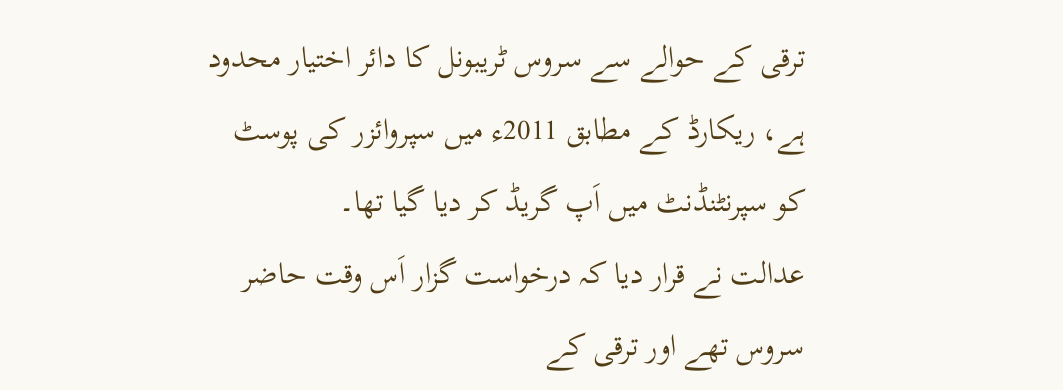ترقی کے حوالے سے سروس ٹریبونل کا دائر اختیار محدود ہے، ریکارڈ کے مطابق 2011ء میں سپروائزر کی پوسٹ کو سپرنٹنڈنٹ میں اَپ گریڈ کر دیا گیا تھا۔
عدالت نے قرار دیا کہ درخواست گزار اَس وقت حاضر سروس تھے اور ترقی کے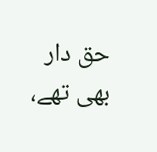حق دار بھی تھے،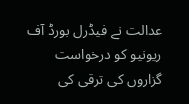عدالت نے فیڈرل بورڈ آف ریونیو کو درخواست گزاروں کی ترقی کی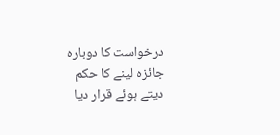درخواست کا دوبارہ جائزہ لینے کا حکم دیتے ہوئے قرار دیا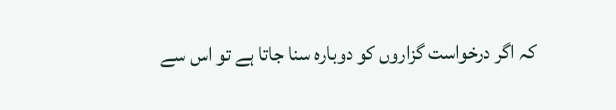کہ اگر درخواست گزاروں کو دوبارہ سنا جاتا ہے تو اس سے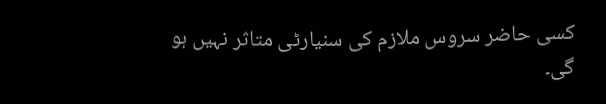کسی حاضر سروس ملازم کی سنیارٹی متاثر نہیں ہو گی۔